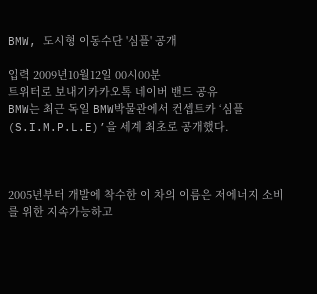BMW, 도시형 이동수단 '심플' 공개

입력 2009년10월12일 00시00분
트위터로 보내기카카오톡 네이버 밴드 공유
BMW는 최근 독일 BMW박물관에서 컨셉트카 ‘심플(S.I.M.P.L.E)’을 세계 최초로 공개했다.



2005년부터 개발에 착수한 이 차의 이름은 저에너지 소비를 위한 지속가능하고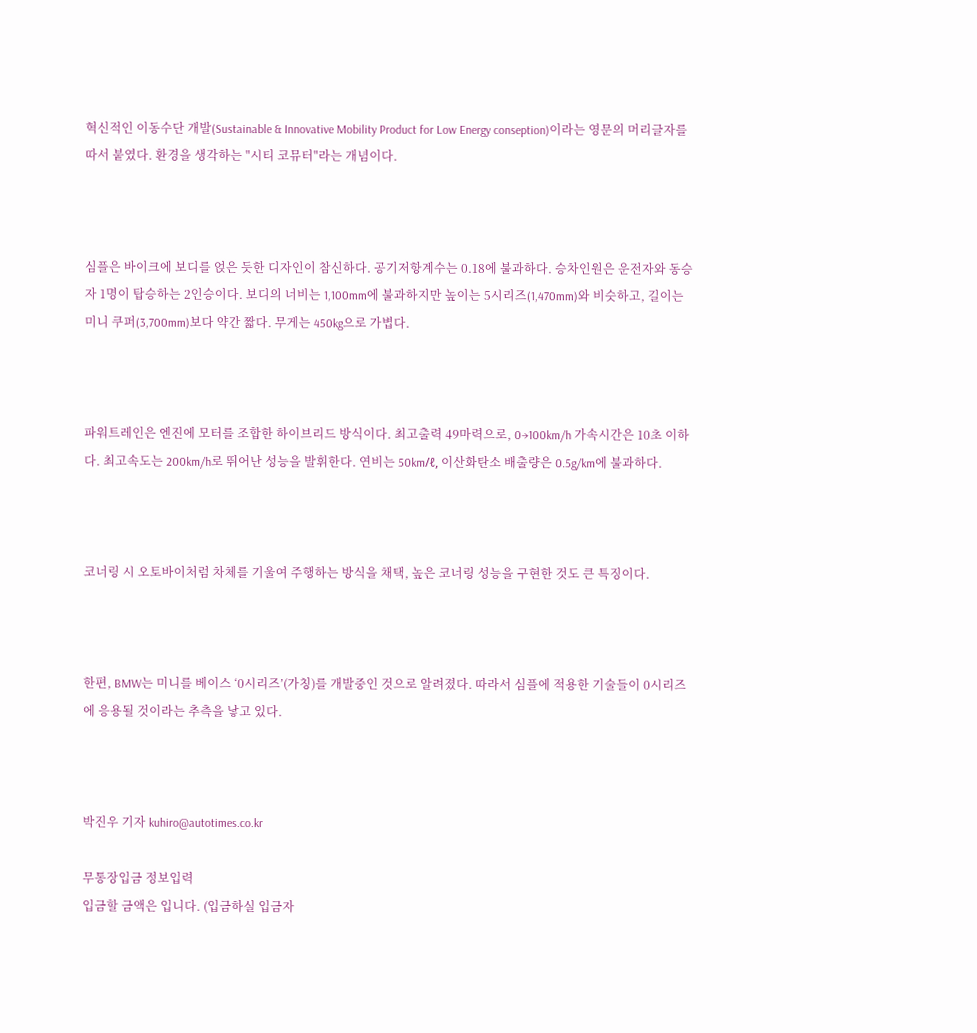혁신적인 이동수단 개발(Sustainable & Innovative Mobility Product for Low Energy conseption)이라는 영문의 머리글자를 따서 붙였다. 환경을 생각하는 "시티 코뮤터"라는 개념이다.



심플은 바이크에 보디를 얹은 듯한 디자인이 참신하다. 공기저항계수는 0.18에 불과하다. 승차인원은 운전자와 동승자 1명이 탑승하는 2인승이다. 보디의 너비는 1,100mm에 불과하지만 높이는 5시리즈(1,470mm)와 비슷하고, 길이는 미니 쿠퍼(3,700mm)보다 약간 짧다. 무게는 450kg으로 가볍다.



파워트레인은 엔진에 모터를 조합한 하이브리드 방식이다. 최고출력 49마력으로, 0→100km/h 가속시간은 10초 이하다. 최고속도는 200km/h로 뛰어난 성능을 발휘한다. 연비는 50km/ℓ, 이산화탄소 배출량은 0.5g/km에 불과하다.



코너링 시 오토바이처럼 차체를 기울여 주행하는 방식을 채택, 높은 코너링 성능을 구현한 것도 큰 특징이다.



한편, BMW는 미니를 베이스 ‘0시리즈’(가칭)를 개발중인 것으로 알려졌다. 따라서 심플에 적용한 기술들이 0시리즈에 응용될 것이라는 추측을 낳고 있다.



박진우 기자 kuhiro@autotimes.co.kr

무통장입금 정보입력
입금할 금액은 입니다. (입금하실 입금자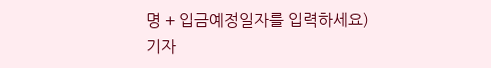명 + 입금예정일자를 입력하세요)
기자